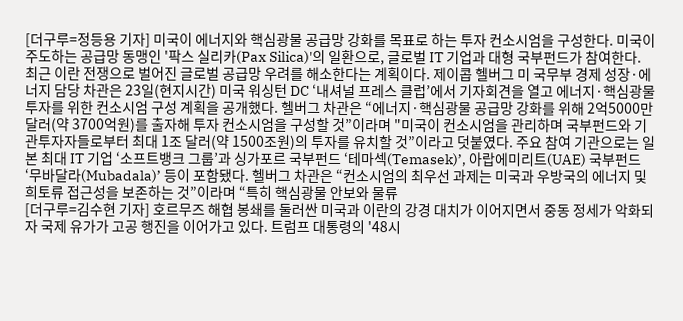[더구루=정등용 기자] 미국이 에너지와 핵심광물 공급망 강화를 목표로 하는 투자 컨소시엄을 구성한다. 미국이 주도하는 공급망 동맹인 '팍스 실리카(Pax Silica)'의 일환으로, 글로벌 IT 기업과 대형 국부펀드가 참여한다. 최근 이란 전쟁으로 벌어진 글로벌 공급망 우려를 해소한다는 계획이다. 제이콥 헬버그 미 국무부 경제 성장·에너지 담당 차관은 23일(현지시간) 미국 워싱턴 DC ‘내셔널 프레스 클럽’에서 기자회견을 열고 에너지·핵심광물 투자를 위한 컨소시엄 구성 계획을 공개했다. 헬버그 차관은 “에너지·핵심광물 공급망 강화를 위해 2억5000만 달러(약 3700억원)를 출자해 투자 컨소시엄을 구성할 것”이라며 "미국이 컨소시엄을 관리하며 국부펀드와 기관투자자들로부터 최대 1조 달러(약 1500조원)의 투자를 유치할 것”이라고 덧붙였다. 주요 참여 기관으로는 일본 최대 IT 기업 ‘소프트뱅크 그룹’과 싱가포르 국부펀드 ‘테마섹(Temasek)’, 아랍에미리트(UAE) 국부펀드 ‘무바달라(Mubadala)’ 등이 포함됐다. 헬버그 차관은 “컨소시엄의 최우선 과제는 미국과 우방국의 에너지 및 희토류 접근성을 보존하는 것”이라며 “특히 핵심광물 안보와 물류
[더구루=김수현 기자] 호르무즈 해협 봉쇄를 둘러싼 미국과 이란의 강경 대치가 이어지면서 중동 정세가 악화되자 국제 유가가 고공 행진을 이어가고 있다. 트럼프 대통령의 '48시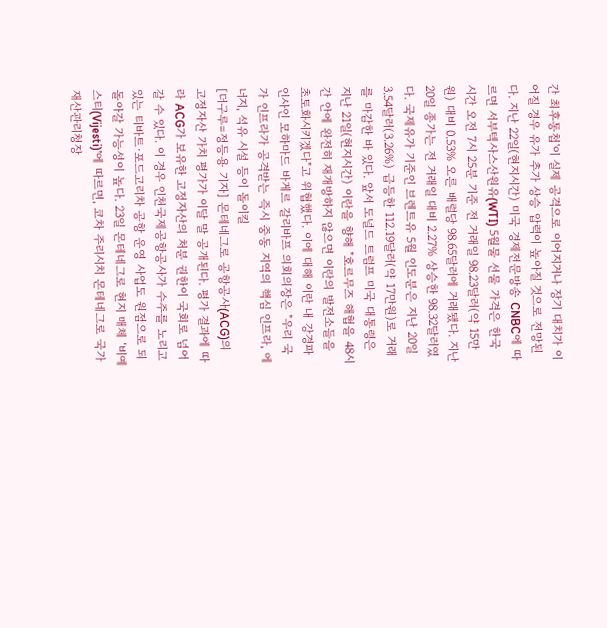간 최후통첩'이 실제 공격으로 이어지거나 장기 대치가 이어질 경우 유가 추가 상승 압력이 높아질 것으로 전망된다. 지난 22일(현지시간) 미국 경제전문방송 CNBC에 따르면 서부텍사스산원유(WTI) 5월물 선물 가격은 한국 시간 오전 7시 25분 기준 전 거래일 98.23달러(약 15만원) 대비 0.53% 오른 배럴당 98.65달러에 거래됐다. 지난 20일 종가는 전 거래일 대비 2.27% 상승한 98.32달러였다. 국제유가 기준인 브렌트유 5월 인도분은 지난 20일 3.54달러(3.26%) 급등한 112.19달러(약 17만원)로 거래를 마감한 바 있다. 앞서 도널드 트럼프 미국 대통령은 지난 21일(현지시간) 이란을 향해 "호르무즈 해협을 48시간 안에 완전히 재개방하지 않으면 이란의 발전소들을 초토화시키겠다"고 위협했다. 이에 대해 이란 내 강경파 인사인 모하마드 바게르 갈리바프 의회의장은 "우리 국가 인프라가 공격받는 즉시 중동 지역의 핵심 인프라, 에너지, 석유 시설 등이 돌이킬
[더구루=정등용 기자] 몬테네그로 공항공사(ACG)의 고정자산 가치 평가가 이달 말 공개된다. 평가 결과에 따라 ACG가 보유한 고정자산의 처분 권한이 국회로 넘어갈 수 있다. 이 경우 인천국제공항공사가 수주를 노리고 있는 티바트·포드고리차 공항 운영 사업도 원점으로 되돌아갈 가능성이 높다. 23일 몬테네그로 현지 매체 ‘비예스티(Vijesti)’에 따르면, 코차 주리시치 몬테네그로 국가재산관리청장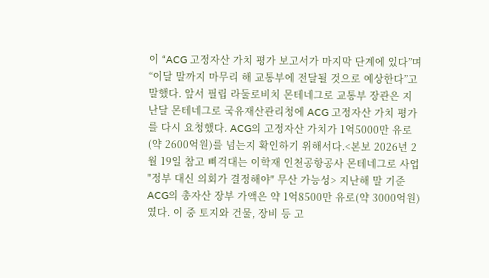이 “ACG 고정자산 가치 평가 보고서가 마지막 단계에 있다”며 “이달 말까지 마무리 해 교통부에 전달될 것으로 예상한다”고 말했다. 앞서 필립 라둘로비치 몬테네그로 교통부 장관은 지난달 몬테네그로 국유재산관리청에 ACG 고정자산 가치 평가를 다시 요청했다. ACG의 고정자산 가치가 1억5000만 유로(약 2600억원)를 넘는지 확인하기 위해서다.<본보 2026년 2월 19일 참고 삐걱대는 이학재 인천공항공사 몬테네그로 사업 "정부 대신 의회가 결정해야" 무산 가능성> 지난해 말 기준 ACG의 총자산 장부 가액은 약 1억8500만 유로(약 3000억원)였다. 이 중 토지와 건물, 장비 등 고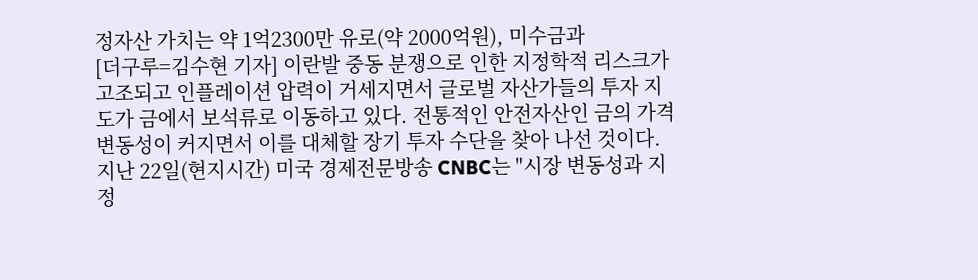정자산 가치는 약 1억2300만 유로(약 2000억원), 미수금과
[더구루=김수현 기자] 이란발 중동 분쟁으로 인한 지정학적 리스크가 고조되고 인플레이션 압력이 거세지면서 글로벌 자산가들의 투자 지도가 금에서 보석류로 이동하고 있다. 전통적인 안전자산인 금의 가격 변동성이 커지면서 이를 대체할 장기 투자 수단을 찾아 나선 것이다. 지난 22일(현지시간) 미국 경제전문방송 CNBC는 "시장 변동성과 지정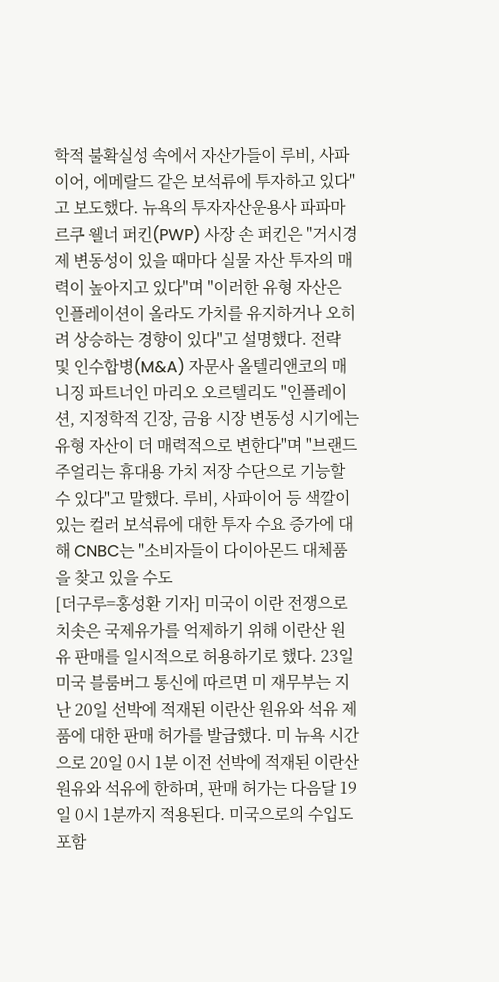학적 불확실성 속에서 자산가들이 루비, 사파이어, 에메랄드 같은 보석류에 투자하고 있다"고 보도했다. 뉴욕의 투자자산운용사 파파마르쿠 웰너 퍼킨(PWP) 사장 손 퍼킨은 "거시경제 변동성이 있을 때마다 실물 자산 투자의 매력이 높아지고 있다"며 "이러한 유형 자산은 인플레이션이 올라도 가치를 유지하거나 오히려 상승하는 경향이 있다"고 설명했다. 전략 및 인수합병(M&A) 자문사 올텔리앤코의 매니징 파트너인 마리오 오르텔리도 "인플레이션, 지정학적 긴장, 금융 시장 변동성 시기에는 유형 자산이 더 매력적으로 변한다"며 "브랜드 주얼리는 휴대용 가치 저장 수단으로 기능할 수 있다"고 말했다. 루비, 사파이어 등 색깔이 있는 컬러 보석류에 대한 투자 수요 증가에 대해 CNBC는 "소비자들이 다이아몬드 대체품을 찾고 있을 수도
[더구루=홍성환 기자] 미국이 이란 전쟁으로 치솟은 국제유가를 억제하기 위해 이란산 원유 판매를 일시적으로 허용하기로 했다. 23일 미국 블룸버그 통신에 따르면 미 재무부는 지난 20일 선박에 적재된 이란산 원유와 석유 제품에 대한 판매 허가를 발급했다. 미 뉴욕 시간으로 20일 0시 1분 이전 선박에 적재된 이란산 원유와 석유에 한하며, 판매 허가는 다음달 19일 0시 1분까지 적용된다. 미국으로의 수입도 포함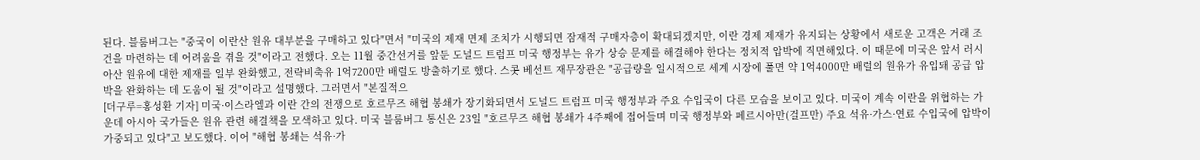된다. 블룸버그는 "중국이 이란산 원유 대부분을 구매하고 있다"면서 "미국의 제재 면제 조치가 시행되면 잠재적 구매자층이 확대되겠지만, 이란 경제 제재가 유지되는 상황에서 새로운 고객은 거래 조건을 마련하는 데 어려움을 겪을 것"이라고 전했다. 오는 11월 중간선거를 앞둔 도널드 트럼프 미국 행정부는 유가 상승 문제를 해결해야 한다는 정치적 압박에 직면해있다. 이 때문에 미국은 앞서 러시아산 원유에 대한 제재를 일부 완화했고, 전략비축유 1억7200만 배럴도 방출하기로 했다. 스콧 베선트 재무장관은 "공급량을 일시적으로 세계 시장에 풀면 약 1억4000만 배럴의 원유가 유입돼 공급 압박을 완화하는 데 도움이 될 것"이라고 설명했다. 그러면서 "본질적으
[더구루=홍성환 기자] 미국·이스라엘과 이란 간의 전쟁으로 호르무즈 해협 봉쇄가 장기화되면서 도널드 트럼프 미국 행정부과 주요 수입국이 다른 모습을 보이고 있다. 미국이 계속 이란을 위협하는 가운데 아시아 국가들은 원유 관련 해결책을 모색하고 있다. 미국 블룸버그 통신은 23일 "호르무즈 해협 봉쇄가 4주째에 접어들며 미국 행정부와 페르시아만(걸프만) 주요 석유·가스·연료 수입국에 압박이 가중되고 있다"고 보도했다. 이어 "해협 봉쇄는 석유·가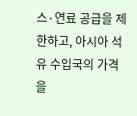스·연료 공급을 제한하고, 아시아 석유 수입국의 가격을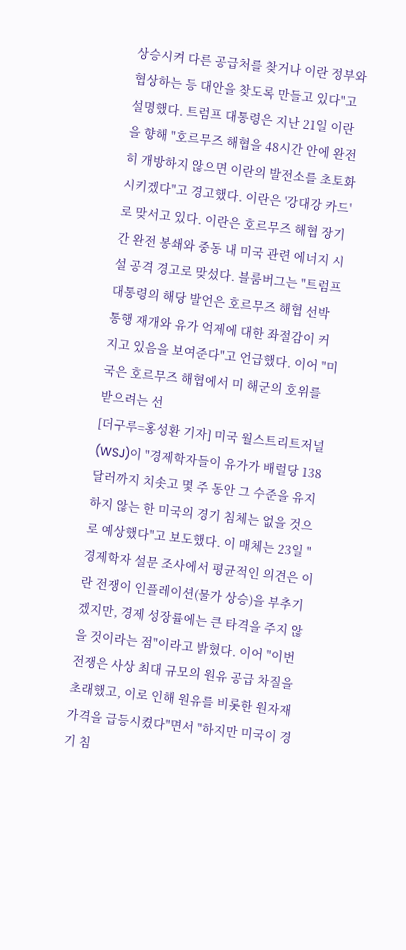상승시켜 다른 공급처를 찾거나 이란 정부와 협상하는 등 대안을 찾도록 만들고 있다"고 설명했다. 트럼프 대통령은 지난 21일 이란을 향해 "호르무즈 해협을 48시간 안에 완전히 개방하지 않으면 이란의 발전소를 초토화시키겠다"고 경고했다. 이란은 '강대강 카드'로 맞서고 있다. 이란은 호르무즈 해협 장기간 완전 봉쇄와 중동 내 미국 관련 에너지 시설 공격 경고로 맞섰다. 블룸버그는 "트럼프 대통령의 해당 발언은 호르무즈 해협 선박 통행 재개와 유가 억제에 대한 좌절감이 커지고 있음을 보여준다"고 언급했다. 이어 "미국은 호르무즈 해협에서 미 해군의 호위를 받으려는 선
[더구루=홍성환 기자] 미국 월스트리트저널(WSJ)이 "경제학자들이 유가가 배럴당 138달러까지 치솟고 몇 주 동안 그 수준을 유지하지 않는 한 미국의 경기 침체는 없을 것으로 예상했다"고 보도했다. 이 매체는 23일 "경제학자 설문 조사에서 평균적인 의견은 이란 전쟁이 인플레이션(물가 상승)을 부추기겠지만, 경제 성장률에는 큰 타격을 주지 않을 것이라는 점"이라고 밝혔다. 이어 "이번 전쟁은 사상 최대 규모의 원유 공급 차질을 초래했고, 이로 인해 원유를 비롯한 원자재 가격을 급등시켰다"면서 "하지만 미국이 경기 침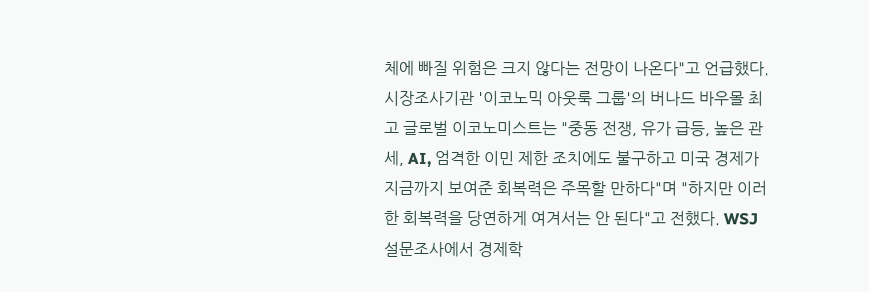체에 빠질 위험은 크지 않다는 전망이 나온다"고 언급했다. 시장조사기관 '이코노믹 아웃룩 그룹'의 버나드 바우몰 최고 글로벌 이코노미스트는 "중동 전쟁, 유가 급등, 높은 관세, AI, 엄격한 이민 제한 조치에도 불구하고 미국 경제가 지금까지 보여준 회복력은 주목할 만하다"며 "하지만 이러한 회복력을 당연하게 여겨서는 안 된다"고 전했다. WSJ 설문조사에서 경제학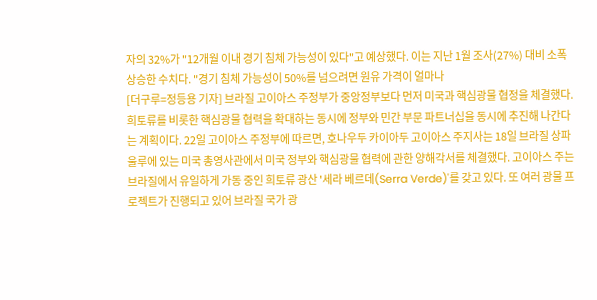자의 32%가 "12개월 이내 경기 침체 가능성이 있다"고 예상했다. 이는 지난 1월 조사(27%) 대비 소폭 상승한 수치다. "경기 침체 가능성이 50%를 넘으려면 원유 가격이 얼마나
[더구루=정등용 기자] 브라질 고이아스 주정부가 중앙정부보다 먼저 미국과 핵심광물 협정을 체결했다. 희토류를 비롯한 핵심광물 협력을 확대하는 동시에 정부와 민간 부문 파트너십을 동시에 추진해 나간다는 계획이다. 22일 고이아스 주정부에 따르면, 호나우두 카이아두 고이아스 주지사는 18일 브라질 상파울루에 있는 미국 총영사관에서 미국 정부와 핵심광물 협력에 관한 양해각서를 체결했다. 고이아스 주는 브라질에서 유일하게 가동 중인 희토류 광산 '세라 베르데(Serra Verde)'를 갖고 있다. 또 여러 광물 프로젝트가 진행되고 있어 브라질 국가 광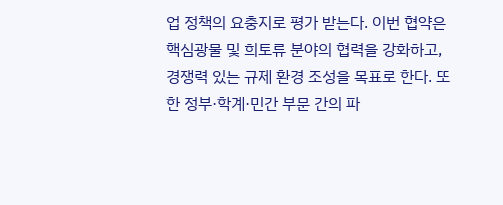업 정책의 요충지로 평가 받는다. 이번 협약은 핵심광물 및 희토류 분야의 협력을 강화하고, 경쟁력 있는 규제 환경 조성을 목표로 한다. 또한 정부·학계·민간 부문 간의 파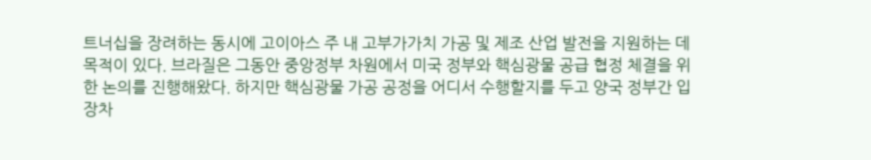트너십을 장려하는 동시에 고이아스 주 내 고부가가치 가공 및 제조 산업 발전을 지원하는 데 목적이 있다. 브라질은 그동안 중앙정부 차원에서 미국 정부와 핵심광물 공급 협정 체결을 위한 논의를 진행해왔다. 하지만 핵심광물 가공 공정을 어디서 수행할지를 두고 양국 정부간 입장차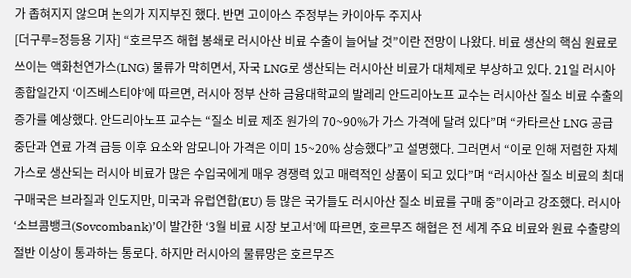가 좁혀지지 않으며 논의가 지지부진 했다. 반면 고이아스 주정부는 카이아두 주지사
[더구루=정등용 기자] “호르무즈 해협 봉쇄로 러시아산 비료 수출이 늘어날 것”이란 전망이 나왔다. 비료 생산의 핵심 원료로 쓰이는 액화천연가스(LNG) 물류가 막히면서, 자국 LNG로 생산되는 러시아산 비료가 대체제로 부상하고 있다. 21일 러시아 종합일간지 ‘이즈베스티야’에 따르면, 러시아 정부 산하 금융대학교의 발레리 안드리아노프 교수는 러시아산 질소 비료 수출의 증가를 예상했다. 안드리아노프 교수는 “질소 비료 제조 원가의 70~90%가 가스 가격에 달려 있다”며 “카타르산 LNG 공급 중단과 연료 가격 급등 이후 요소와 암모니아 가격은 이미 15~20% 상승했다”고 설명했다. 그러면서 “이로 인해 저렴한 자체 가스로 생산되는 러시아 비료가 많은 수입국에게 매우 경쟁력 있고 매력적인 상품이 되고 있다”며 “러시아산 질소 비료의 최대 구매국은 브라질과 인도지만, 미국과 유럽연합(EU) 등 많은 국가들도 러시아산 질소 비료를 구매 중”이라고 강조했다. 러시아 ‘소브콤뱅크(Sovcombank)’이 발간한 ‘3월 비료 시장 보고서’에 따르면, 호르무즈 해협은 전 세계 주요 비료와 원료 수출량의 절반 이상이 통과하는 통로다. 하지만 러시아의 물류망은 호르무즈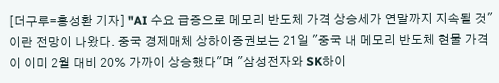[더구루=홍성환 기자] "AI 수요 급증으로 메모리 반도체 가격 상승세가 연말까지 지속될 것"이란 전망이 나왔다. 중국 경제매체 상하이증권보는 21일 "중국 내 메모리 반도체 현물 가격이 이미 2월 대비 20% 가까이 상승했다"며 "삼성전자와 SK하이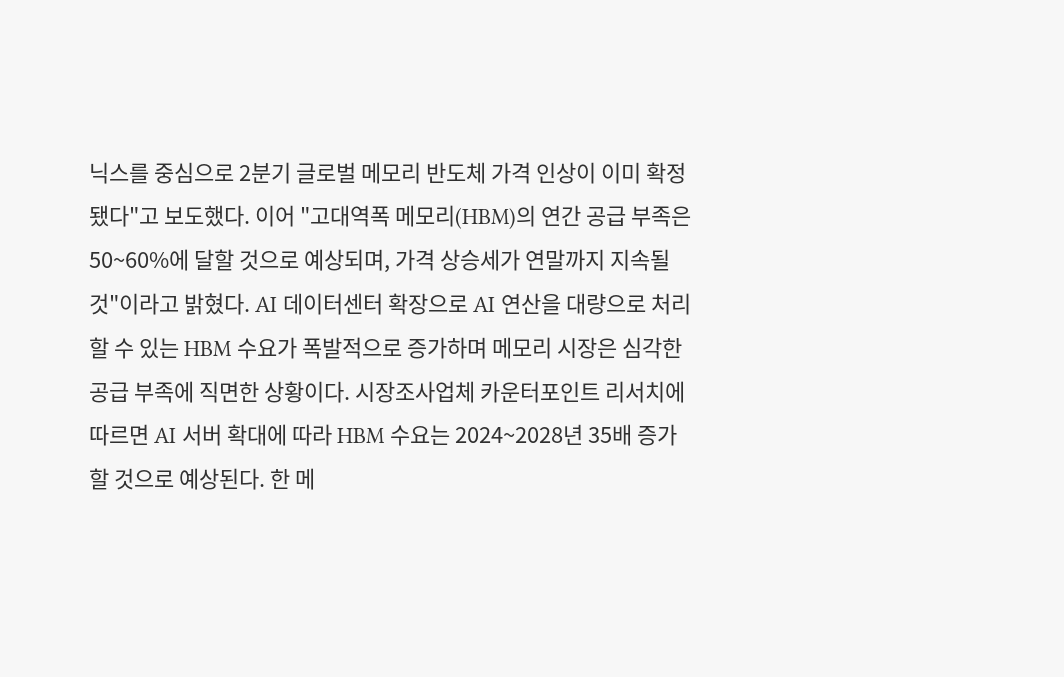닉스를 중심으로 2분기 글로벌 메모리 반도체 가격 인상이 이미 확정됐다"고 보도했다. 이어 "고대역폭 메모리(HBM)의 연간 공급 부족은 50~60%에 달할 것으로 예상되며, 가격 상승세가 연말까지 지속될 것"이라고 밝혔다. AI 데이터센터 확장으로 AI 연산을 대량으로 처리할 수 있는 HBM 수요가 폭발적으로 증가하며 메모리 시장은 심각한 공급 부족에 직면한 상황이다. 시장조사업체 카운터포인트 리서치에 따르면 AI 서버 확대에 따라 HBM 수요는 2024~2028년 35배 증가할 것으로 예상된다. 한 메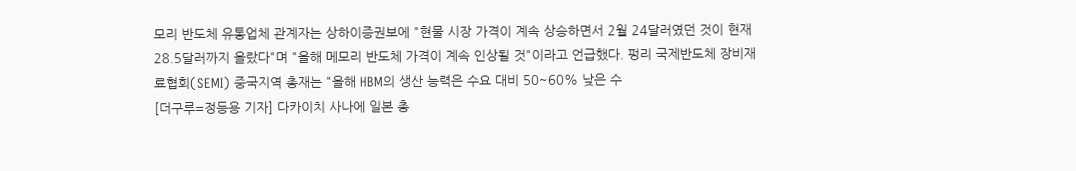모리 반도체 유통업체 관계자는 상하이증권보에 "현물 시장 가격이 계속 상승하면서 2월 24달러였던 것이 현재 28.5달러까지 올랐다"며 "올해 메모리 반도체 가격이 계속 인상될 것"이라고 언급했다. 펑리 국제반도체 장비재료협회(SEMI) 중국지역 총재는 "올해 HBM의 생산 능력은 수요 대비 50~60% 낮은 수
[더구루=정등용 기자] 다카이치 사나에 일본 총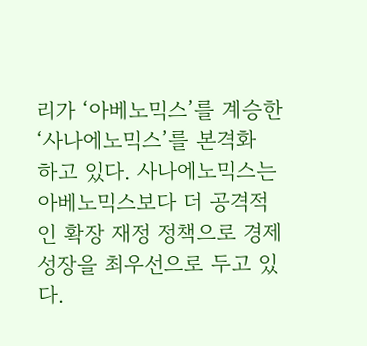리가 ‘아베노믹스’를 계승한 ‘사나에노믹스’를 본격화 하고 있다. 사나에노믹스는 아베노믹스보다 더 공격적인 확장 재정 정책으로 경제 성장을 최우선으로 두고 있다.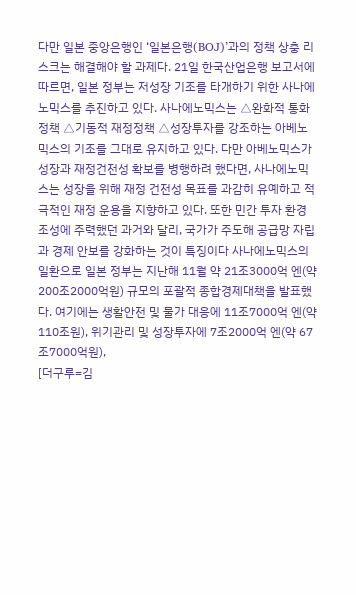다만 일본 중앙은행인 ‘일본은행(BOJ)’과의 정책 상충 리스크는 해결해야 할 과제다. 21일 한국산업은행 보고서에 따르면, 일본 정부는 저성장 기조를 타개하기 위한 사나에노믹스를 추진하고 있다. 사나에노믹스는 △완화적 통화정책 △기동적 재정정책 △성장투자를 강조하는 아베노믹스의 기조를 그대로 유지하고 있다. 다만 아베노믹스가 성장과 재정건전성 확보를 병행하려 했다면, 사나에노믹스는 성장을 위해 재정 건전성 목표를 과감히 유예하고 적극적인 재정 운용을 지향하고 있다. 또한 민간 투자 환경 조성에 주력했던 과거와 달리, 국가가 주도해 공급망 자립과 경제 안보를 강화하는 것이 특징이다 사나에노믹스의 일환으로 일본 정부는 지난해 11월 약 21조3000억 엔(약 200조2000억원) 규모의 포괄적 종합경제대책을 발표했다. 여기에는 생활안전 및 물가 대응에 11조7000억 엔(약 110조원), 위기관리 및 성장투자에 7조2000억 엔(약 67조7000억원),
[더구루=김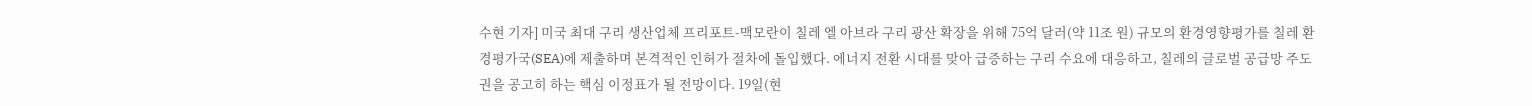수현 기자] 미국 최대 구리 생산업체 프리포트-맥모란이 칠레 엘 아브라 구리 광산 확장을 위해 75억 달러(약 11조 원) 규모의 환경영향평가를 칠레 환경평가국(SEA)에 제출하며 본격적인 인허가 절차에 돌입했다. 에너지 전환 시대를 맞아 급증하는 구리 수요에 대응하고, 칠레의 글로벌 공급망 주도권을 공고히 하는 핵심 이정표가 될 전망이다. 19일(현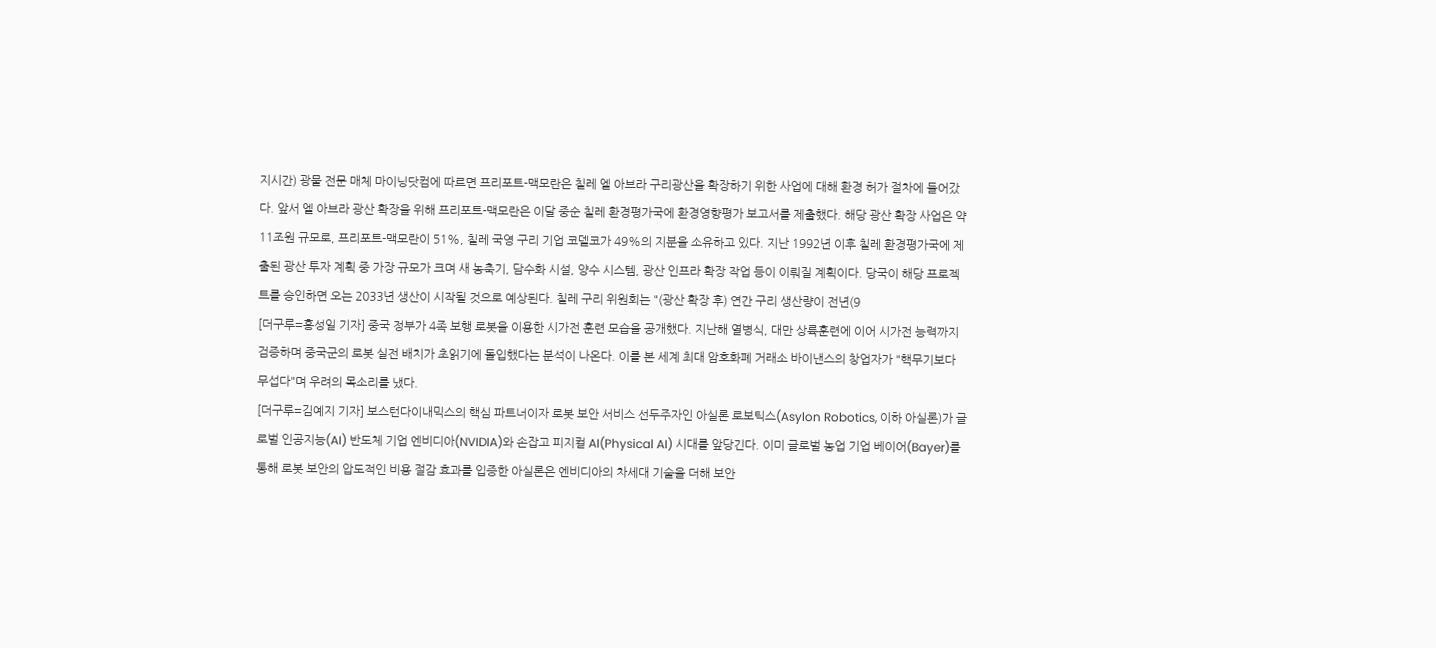지시간) 광물 전문 매체 마이닝닷컴에 따르면 프리포트-맥모란은 칠레 엘 아브라 구리광산을 확장하기 위한 사업에 대해 환경 허가 절차에 들어갔다. 앞서 엘 아브라 광산 확장을 위해 프리포트-맥모란은 이달 중순 칠레 환경평가국에 환경영향평가 보고서를 제출했다. 해당 광산 확장 사업은 약 11조원 규모로, 프리포트-맥모란이 51%, 칠레 국영 구리 기업 코델코가 49%의 지분을 소유하고 있다. 지난 1992년 이후 칠레 환경평가국에 제출된 광산 투자 계획 중 가장 규모가 크며 새 농축기, 담수화 시설, 양수 시스템, 광산 인프라 확장 작업 등이 이뤄질 계획이다. 당국이 해당 프로젝트를 승인하면 오는 2033년 생산이 시작될 것으로 예상된다. 칠레 구리 위원회는 "(광산 확장 후) 연간 구리 생산량이 전년(9
[더구루=홍성일 기자] 중국 정부가 4족 보행 로봇을 이용한 시가전 훈련 모습을 공개했다. 지난해 열병식, 대만 상륙훈련에 이어 시가전 능력까지 검증하며 중국군의 로봇 실전 배치가 초읽기에 돌입했다는 분석이 나온다. 이를 본 세계 최대 암호화폐 거래소 바이낸스의 창업자가 "핵무기보다 무섭다"며 우려의 목소리를 냈다.
[더구루=김예지 기자] 보스턴다이내믹스의 핵심 파트너이자 로봇 보안 서비스 선두주자인 아실론 로보틱스(Asylon Robotics, 이하 아실론)가 글로벌 인공지능(AI) 반도체 기업 엔비디아(NVIDIA)와 손잡고 피지컬 AI(Physical AI) 시대를 앞당긴다. 이미 글로벌 농업 기업 베이어(Bayer)를 통해 로봇 보안의 압도적인 비용 절감 효과를 입증한 아실론은 엔비디아의 차세대 기술을 더해 보안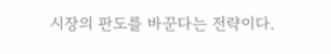시장의 판도를 바꾼다는 전략이다.